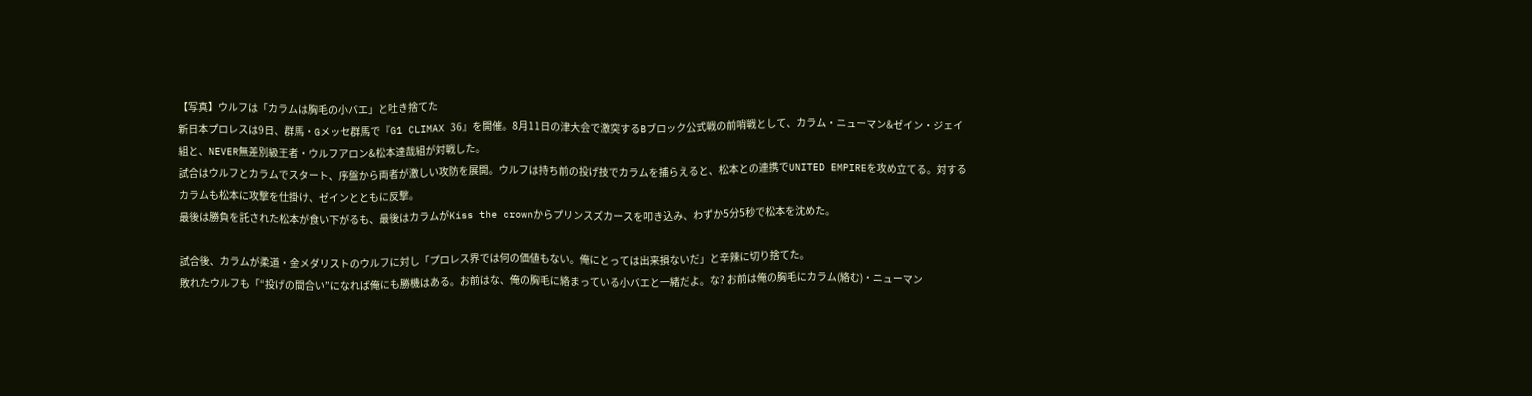【写真】ウルフは「カラムは胸毛の小バエ」と吐き捨てた
新日本プロレスは9日、群馬・Gメッセ群馬で『G1 CLIMAX 36』を開催。8月11日の津大会で激突するBブロック公式戦の前哨戦として、カラム・ニューマン&ゼイン・ジェイ組と、NEVER無差別級王者・ウルフアロン&松本達哉組が対戦した。
試合はウルフとカラムでスタート、序盤から両者が激しい攻防を展開。ウルフは持ち前の投げ技でカラムを捕らえると、松本との連携でUNITED EMPIREを攻め立てる。対するカラムも松本に攻撃を仕掛け、ゼインとともに反撃。
最後は勝負を託された松本が食い下がるも、最後はカラムがKiss the crownからプリンスズカースを叩き込み、わずか5分5秒で松本を沈めた。

試合後、カラムが柔道・金メダリストのウルフに対し「プロレス界では何の価値もない。俺にとっては出来損ないだ」と辛辣に切り捨てた。
敗れたウルフも「“投げの間合い”になれば俺にも勝機はある。お前はな、俺の胸毛に絡まっている小バエと一緒だよ。な? お前は俺の胸毛にカラム(絡む)・ニューマン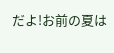だよ!お前の夏は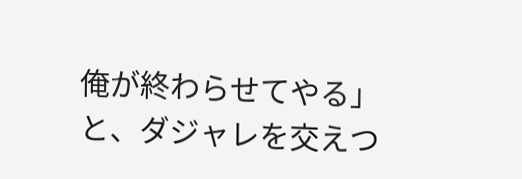俺が終わらせてやる」と、ダジャレを交えつ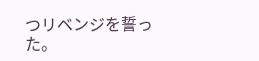つリベンジを誓った。